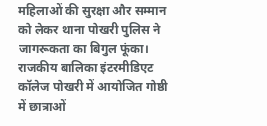महिलाओं की सुरक्षा और सम्मान को लेकर थाना पोखरी पुलिस ने जागरूकता का बिगुल फूंका। राजकीय बालिका इंटरमीडिएट कॉलेज पोखरी में आयोजित गोष्ठी में छात्राओं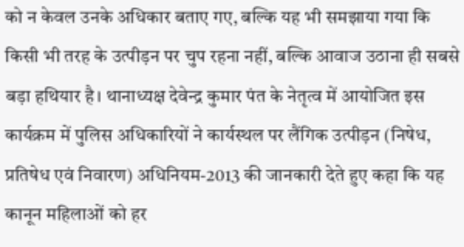को न केवल उनके अधिकार बताए गए, बल्कि यह भी समझाया गया कि किसी भी तरह के उत्पीड़न पर चुप रहना नहीं, बल्कि आवाज उठाना ही सबसे बड़ा हथियार है। थानाध्यक्ष देवेन्द्र कुमार पंत के नेतृत्व में आयोजित इस कार्यक्रम में पुलिस अधिकारियों ने कार्यस्थल पर लैंगिक उत्पीड़न (निषेध, प्रतिषेध एवं निवारण) अधिनियम-2013 की जानकारी देते हुए कहा कि यह कानून महिलाओं को हर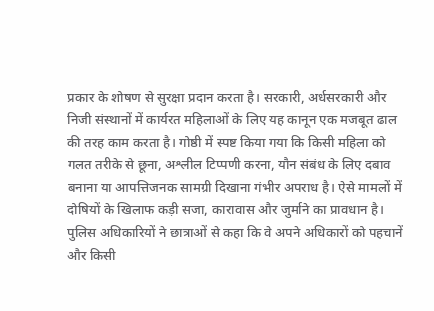प्रकार के शोषण से सुरक्षा प्रदान करता है। सरकारी, अर्धसरकारी और निजी संस्थानों में कार्यरत महिलाओं के लिए यह कानून एक मजबूत ढाल की तरह काम करता है। गोष्ठी में स्पष्ट किया गया कि किसी महिला को गलत तरीके से छूना, अश्लील टिप्पणी करना, यौन संबंध के लिए दबाव बनाना या आपत्तिजनक सामग्री दिखाना गंभीर अपराध है। ऐसे मामलों में दोषियों के खिलाफ कड़ी सजा, कारावास और जुर्माने का प्रावधान है। पुलिस अधिकारियों ने छात्राओं से कहा कि वे अपने अधिकारों को पहचानें और किसी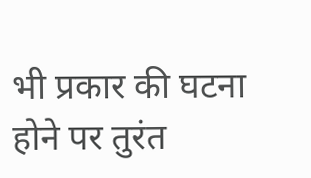भी प्रकार की घटना होने पर तुरंत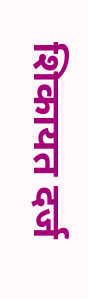शिकायत दर्ज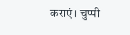कराएं। चुप्पी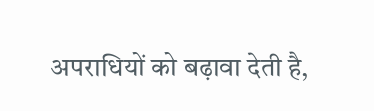अपराधियों को बढ़ावा देती है,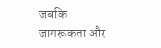जबकि जागरूकता और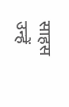साहस उन्हें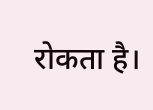रोकता है।